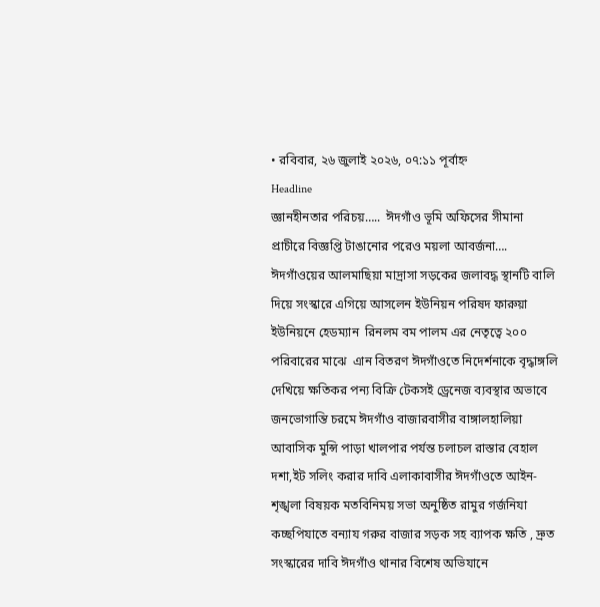• রবিবার, ২৬ জুলাই ২০২৬, ০৭:১১ পূর্বাহ্ন
Headline
জ্ঞানহীনতার পরিচয়…..  ঈদগাঁও ভূমি অফিসের সীমানা প্রাচীরে বিজ্ঞপ্তি টাঙানোর পরেও ময়লা আবর্জনা…. ঈদগাঁওয়ের আলমাছিয়া মাদ্রাসা সড়কের জলাবদ্ধ স্থানটি বালি দিয়ে সংস্কারে এগিয়ে আসলেন ইউনিয়ন পরিষদ ফারুয়া ইউনিয়নে হেডম্যান  রিনলম বম পালম এর নেতৃত্বে ২০০ পরিবারের মাঝে  এান বিতরণ ঈদগাঁওতে নিদের্শনাকে বৃদ্ধাঙ্গলি দেখিয়ে ক্ষতিকর পন্য বিক্রি টেকসই ড্রেনেজ ব্যবস্থার অভাবে জনভোগান্তি চরমে ঈদগাঁও বাজারবাসীর বাঙ্গালহালিয়া আবাসিক মুন্সি পাড়া খালপার পর্যন্ত চলাচল রাস্তার বেহাল দশা,ইট সলিং করার দাবি এলাকাবাসীর ঈদগাঁওতে আইন-শৃঙ্খলা বিষয়ক মতবিনিময় সভা অনুষ্ঠিত রামুর গর্জনিযা কচ্ছপিযাতে বন্যায গরুর বাজার সড়ক সহ ব্যাপক ক্ষতি , দ্রুত সংস্কারের দাবি ঈদগাঁও থানার বিশেষ অভিযানে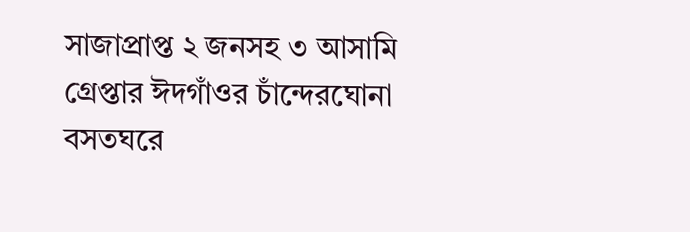সাজাপ্রাপ্ত ২ জনসহ ৩ আসামি গ্রেপ্তার ঈদগাঁওর চাঁন্দেরঘোনা বসতঘরে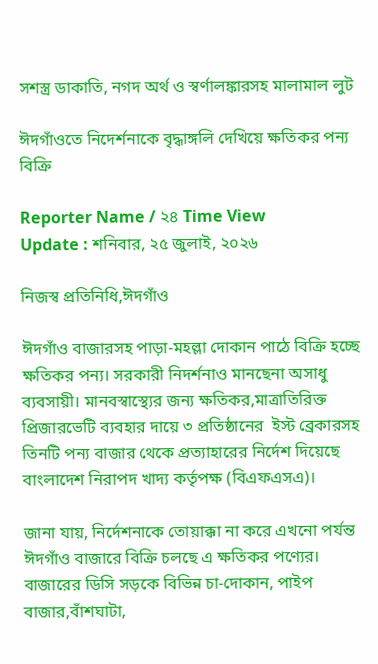সশস্ত্র ডাকাতি, নগদ অর্থ ও স্বর্ণালঙ্কারসহ মালামাল লুট

ঈদগাঁওতে নিদের্শনাকে বৃদ্ধাঙ্গলি দেখিয়ে ক্ষতিকর পন্য বিক্রি

Reporter Name / ২৪ Time View
Update : শনিবার, ২৫ জুলাই, ২০২৬

নিজস্ব প্রতিনিধি,ঈদগাঁও

ঈদগাঁও বাজারসহ পাড়া-মহল্লা দোকান পাঠে বিক্রি হচ্ছে ক্ষতিকর পন্য। সরকারী নিদর্শনাও মানছেনা অসাধু ব্যবসায়ী। মানবস্বাস্থ্যের জন্য ক্ষতিকর,মাত্রাতিরিক্ত প্রিজারভেটি ব্যবহার দায়ে ৩ প্রতিষ্ঠানের  ইস্ট ব্রেকারসহ তিনটি পন্য বাজার থেকে প্রত্যাহারের নির্দেশ দিয়েছে বাংলাদেশ নিরাপদ খাদ্য কর্তৃপক্ষ (বিএফএসএ)।

জানা যায়, নির্দেশনাকে তোয়াক্কা না করে এখনো পর্যন্ত ঈদগাঁও বাজারে বিক্রি চলছে এ ক্ষতিকর পণ্যের। বাজারের ডিসি সড়কে বিভিন্ন চা-দোকান, পাইপ বাজার,বাঁশঘাটা,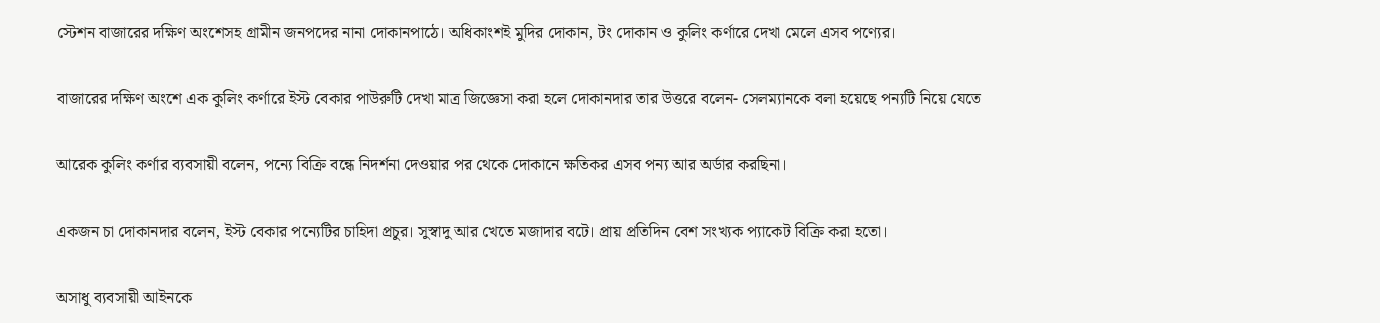স্টেশন বাজারের দক্ষিণ অংশেসহ গ্রামীন জনপদের নানা দোকানপাঠে। অধিকাংশই মুদির দোকান, টং দোকান ও কুলিং কর্ণারে দেখা মেলে এসব পণ্যের।

বাজারের দক্ষিণ অংশে এক কুলিং কর্ণারে ইস্ট বেকার পাউরুটি দেখা মাত্র জিজ্ঞেসা করা হলে দোকানদার তার উত্তরে বলেন- সেলম্যানকে বলা হয়েছে পন্যটি নিয়ে যেতে

আরেক কুলিং কর্ণার ব্যবসায়ী বলেন, পন্যে বিক্রি বন্ধে নিদর্শনা দেওয়ার পর থেকে দোকানে ক্ষতিকর এসব পন্য আর অর্ডার করছিনা।

একজন চা দোকানদার বলেন, ইস্ট বেকার পন্যেটির চাহিদা প্রচুর। সুস্বাদু আর খেতে মজাদার বটে। প্রায় প্রতিদিন বেশ সংখ্যক প্যাকেট বিক্রি করা হতো।

অসাধু ব্যবসায়ী আইনকে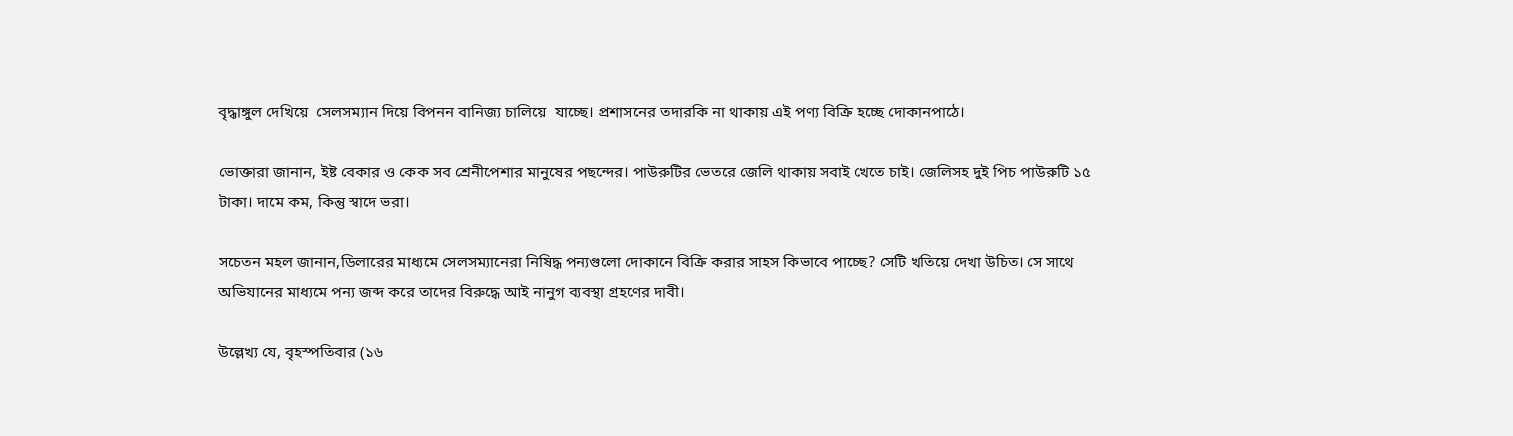বৃদ্ধাঙ্গুল দেখিয়ে  সেলসম্যান দিয়ে বিপনন বানিজ্য চালিয়ে  যাচ্ছে। প্রশাসনের তদারকি না থাকায় এই পণ্য বিক্রি হচ্ছে দোকানপাঠে।

ভোক্তারা জানান, ইষ্ট বেকার ও কেক সব শ্রেনীপেশার মানুষের পছন্দের। পাউরুটির ভেতরে জেলি থাকায় সবাই খেতে চাই। জেলিসহ দুই পিচ পাউরুটি ১৫ টাকা। দামে কম, কিন্তু স্বাদে ভরা।

সচেতন মহল জানান,ডিলারের মাধ্যমে সেলসম্যানেরা নিষিদ্ধ পন্যগুলো দোকানে বিক্রি করার সাহস কিভাবে পাচ্ছে? সেটি খতিয়ে দেখা উচিত। সে সাথে অভিযানের মাধ্যমে পন্য জব্দ করে তাদের বিরুদ্ধে আই নানুগ ব্যবস্থা গ্রহণের দাবী।

উল্লেখ্য যে, বৃহস্পতিবার (১৬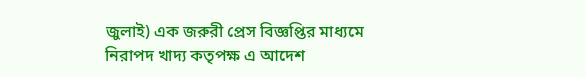জুলাই) এক জরুরী প্রেস বিজ্ঞপ্তির মাধ্যমে নিরাপদ খাদ্য কতৃপক্ষ এ আদেশ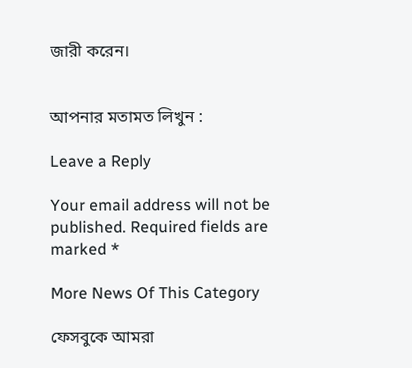জারী করেন।


আপনার মতামত লিখুন :

Leave a Reply

Your email address will not be published. Required fields are marked *

More News Of This Category

ফেসবুকে আমরা